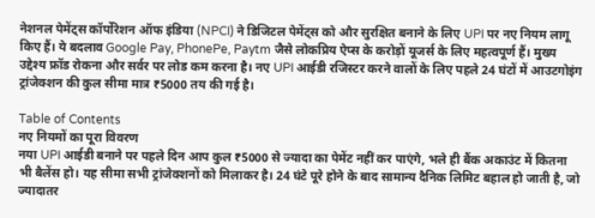नेशनल पेमेंट्स कॉर्पोरेशन ऑफ इंडिया (NPCI) ने डिजिटल पेमेंट्स को और सुरक्षित बनाने के लिए UPI पर नए नियम लागू किए हैं। ये बदलाव Google Pay, PhonePe, Paytm जैसे लोकप्रिय ऐप्स के करोड़ों यूजर्स के लिए महत्वपूर्ण हैं। मुख्य उद्देश्य फ्रॉड रोकना और सर्वर पर लोड कम करना है। नए UPI आईडी रजिस्टर करने वालों के लिए पहले 24 घंटों में आउटगोइंग ट्रांजेक्शन की कुल सीमा मात्र ₹5000 तय की गई है।

Table of Contents
नए नियमों का पूरा विवरण
नया UPI आईडी बनाने पर पहले दिन आप कुल ₹5000 से ज्यादा का पेमेंट नहीं कर पाएंगे, भले ही बैंक अकाउंट में कितना भी बैलेंस हो। यह सीमा सभी ट्रांजेक्शनों को मिलाकर है। 24 घंटे पूरे होने के बाद सामान्य दैनिक लिमिट बहाल हो जाती है, जो ज्यादातर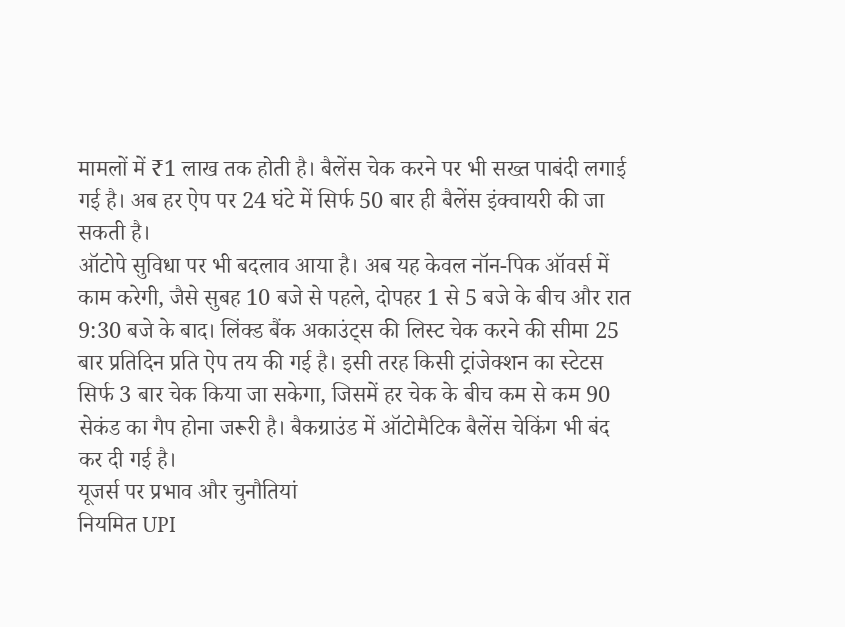मामलों में ₹1 लाख तक होती है। बैलेंस चेक करने पर भी सख्त पाबंदी लगाई गई है। अब हर ऐप पर 24 घंटे में सिर्फ 50 बार ही बैलेंस इंक्वायरी की जा सकती है।
ऑटोपे सुविधा पर भी बदलाव आया है। अब यह केवल नॉन-पिक ऑवर्स में काम करेगी, जैसे सुबह 10 बजे से पहले, दोपहर 1 से 5 बजे के बीच और रात 9:30 बजे के बाद। लिंक्ड बैंक अकाउंट्स की लिस्ट चेक करने की सीमा 25 बार प्रतिदिन प्रति ऐप तय की गई है। इसी तरह किसी ट्रांजेक्शन का स्टेटस सिर्फ 3 बार चेक किया जा सकेगा, जिसमें हर चेक के बीच कम से कम 90 सेकंड का गैप होना जरूरी है। बैकग्राउंड में ऑटोमैटिक बैलेंस चेकिंग भी बंद कर दी गई है।
यूजर्स पर प्रभाव और चुनौतियां
नियमित UPI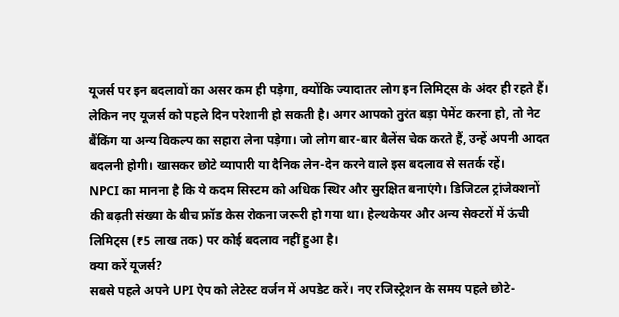यूजर्स पर इन बदलावों का असर कम ही पड़ेगा, क्योंकि ज्यादातर लोग इन लिमिट्स के अंदर ही रहते हैं। लेकिन नए यूजर्स को पहले दिन परेशानी हो सकती है। अगर आपको तुरंत बड़ा पेमेंट करना हो, तो नेट बैंकिंग या अन्य विकल्प का सहारा लेना पड़ेगा। जो लोग बार-बार बैलेंस चेक करते हैं, उन्हें अपनी आदत बदलनी होगी। खासकर छोटे व्यापारी या दैनिक लेन-देन करने वाले इस बदलाव से सतर्क रहें।
NPCI का मानना है कि ये कदम सिस्टम को अधिक स्थिर और सुरक्षित बनाएंगे। डिजिटल ट्रांजेक्शनों की बढ़ती संख्या के बीच फ्रॉड केस रोकना जरूरी हो गया था। हेल्थकेयर और अन्य सेक्टरों में ऊंची लिमिट्स (₹5 लाख तक) पर कोई बदलाव नहीं हुआ है।
क्या करें यूजर्स?
सबसे पहले अपने UPI ऐप को लेटेस्ट वर्जन में अपडेट करें। नए रजिस्ट्रेशन के समय पहले छोटे-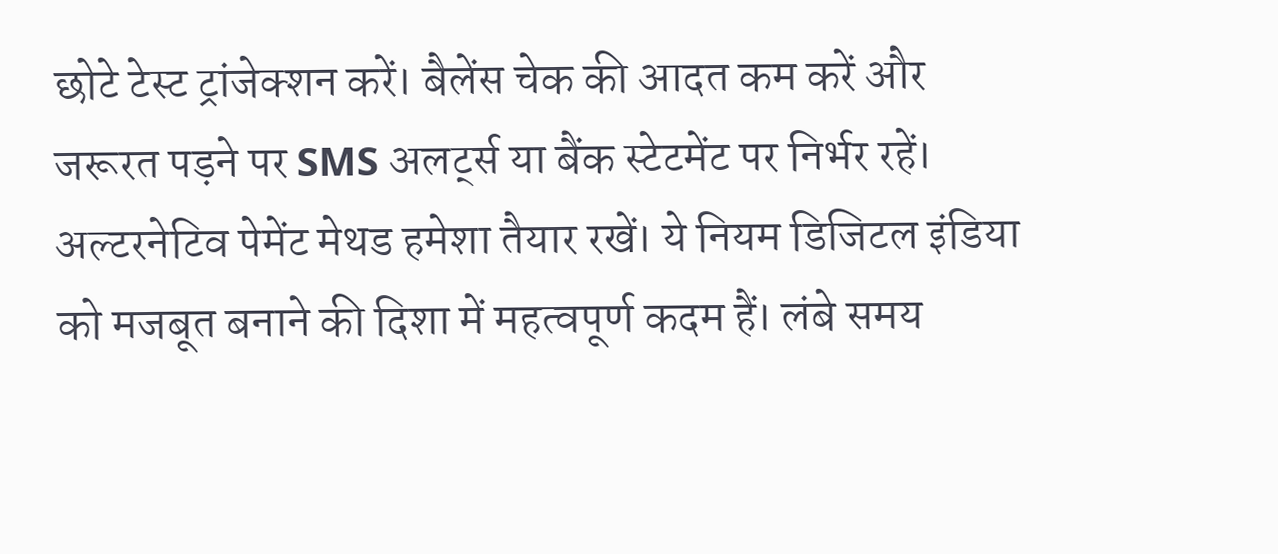छोटे टेस्ट ट्रांजेक्शन करें। बैलेंस चेक की आदत कम करें और जरूरत पड़ने पर SMS अलर्ट्स या बैंक स्टेटमेंट पर निर्भर रहें। अल्टरनेटिव पेमेंट मेथड हमेशा तैयार रखें। ये नियम डिजिटल इंडिया को मजबूत बनाने की दिशा में महत्वपूर्ण कदम हैं। लंबे समय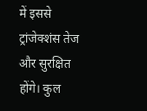में इससे ट्रांजेक्शंस तेज और सुरक्षित होंगे। कुल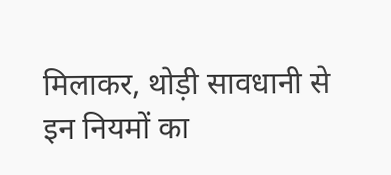मिलाकर, थोड़ी सावधानी से इन नियमों का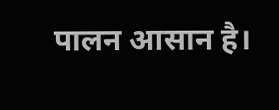पालन आसान है।